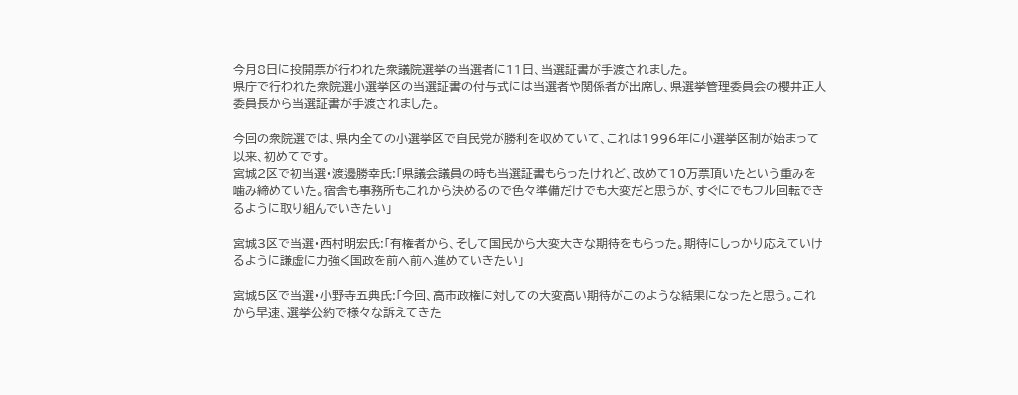今月8日に投開票が行われた衆議院選挙の当選者に11日、当選証書が手渡されました。
県庁で行われた衆院選小選挙区の当選証書の付与式には当選者や関係者が出席し、県選挙管理委員会の櫻井正人委員長から当選証書が手渡されました。

今回の衆院選では、県内全ての小選挙区で自民党が勝利を収めていて、これは1996年に小選挙区制が始まって以来、初めてです。
宮城2区で初当選・渡邊勝幸氏:「県議会議員の時も当選証書もらったけれど、改めて10万票頂いたという重みを噛み締めていた。宿舎も事務所もこれから決めるので色々準備だけでも大変だと思うが、すぐにでもフル回転できるように取り組んでいきたい」

宮城3区で当選・西村明宏氏:「有権者から、そして国民から大変大きな期待をもらった。期待にしっかり応えていけるように謙虚に力強く国政を前へ前へ進めていきたい」

宮城5区で当選・小野寺五典氏:「今回、高市政権に対しての大変高い期待がこのような結果になったと思う。これから早速、選挙公約で様々な訴えてきた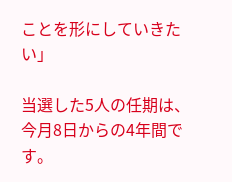ことを形にしていきたい」

当選した5人の任期は、今月8日からの4年間です。